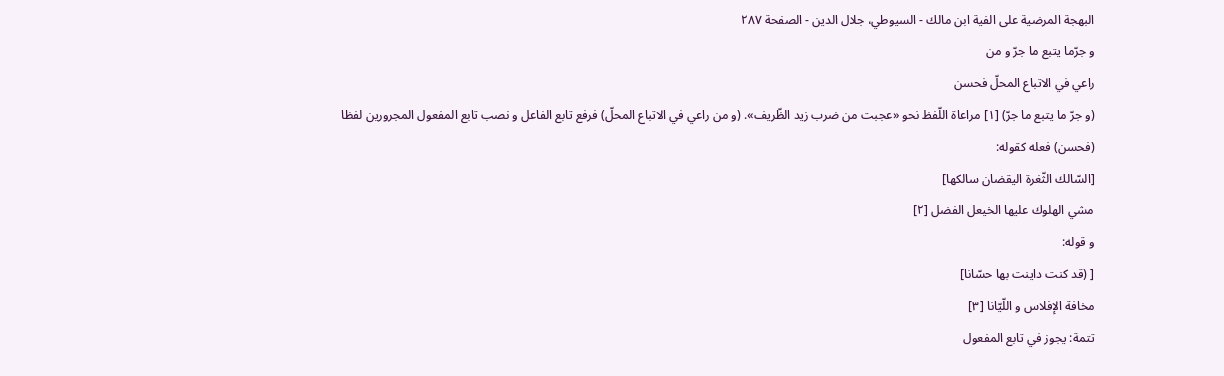البهجة المرضية على الفية ابن مالك - السيوطي، جلال الدين - الصفحة ٢٨٧
و جرّما يتبع ما جرّ و من
راعي في الاتباع المحلّ فحسن
(و جرّ ما يتبع ما جرّ) [١] مراعاة اللّفظ نحو «عجبت من ضرب زيد الظّريف». (و من راعي في الاتباع المحلّ) فرفع تابع الفاعل و نصب تابع المفعول المجرورين لفظا (فحسن) فعله كقوله:
[السّالك الثّغرة اليقضان سالكها]
مشي الهلوك عليها الخيعل الفضل [٢]
و قوله:
[ (قد كنت داينت بها حسّانا]
مخافة الإفلاس و اللّيّانا [٣]
تتمة: يجوز في تابع المفعول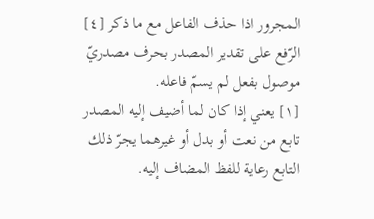المجرور اذا حذف الفاعل مع ما ذكر [٤] الرّفع على تقدير المصدر بحرف مصدريّ موصول بفعل لم يسمّ فاعله.
[١] يعني إذا كان لما أضيف إليه المصدر تابع من نعت أو بدل أو غيرهما يجرّ ذلك التابع رعاية للفظ المضاف إليه.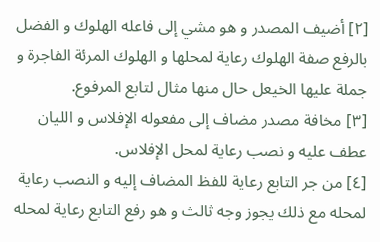[٢] أضيف المصدر و هو مشي إلى فاعله الهلوك و الفضل بالرفع صفة الهلوك رعاية لمحلها و الهلوك المرئة الفاجرة و جملة عليها الخيعل حال منها مثال لتابع المرفوع.
[٣] مخافة مصدر مضاف إلى مفعوله الإفلاس و الليان عطف عليه و نصب رعاية لمحل الإفلاس.
[٤] من جر التابع رعاية للفظ المضاف إليه و النصب رعاية لمحله مع ذلك يجوز وجه ثالث و هو رفع التابع رعاية لمحله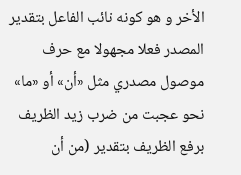الأخر و هو كونه نائب الفاعل بتقدير المصدر فعلا مجهولا مع حرف موصول مصدري مثل «أن» أو «ما» نحو عجبت من ضرب زيد الظريف برفع الظريف بتقدير (من أن